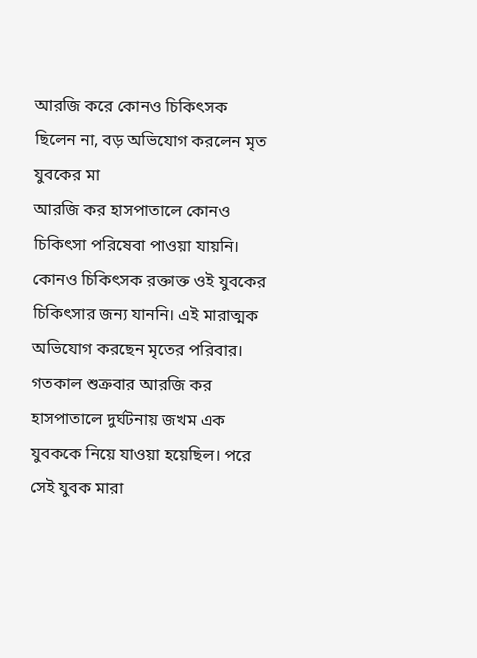আরজি করে কোনও চিকিৎসক ছিলেন না, বড় অভিযোগ করলেন মৃত যুবকের মা
আরজি কর হাসপাতালে কোনও চিকিৎসা পরিষেবা পাওয়া যায়নি। কোনও চিকিৎসক রক্তাক্ত ওই যুবকের চিকিৎসার জন্য যাননি। এই মারাত্মক অভিযোগ করছেন মৃতের পরিবার। গতকাল শুক্রবার আরজি কর হাসপাতালে দুর্ঘটনায় জখম এক যুবককে নিয়ে যাওয়া হয়েছিল। পরে সেই যুবক মারা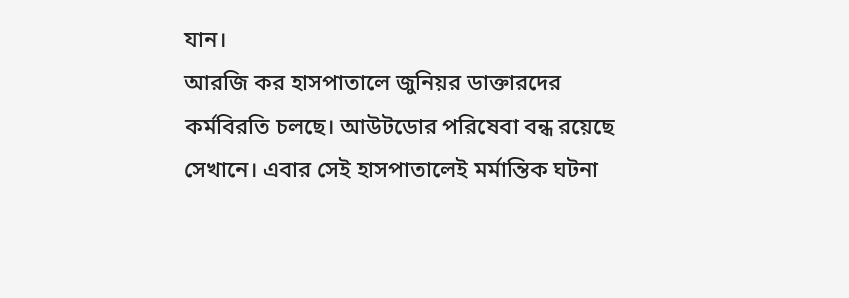যান।
আরজি কর হাসপাতালে জুনিয়র ডাক্তারদের কর্মবিরতি চলছে। আউটডোর পরিষেবা বন্ধ রয়েছে সেখানে। এবার সেই হাসপাতালেই মর্মান্তিক ঘটনা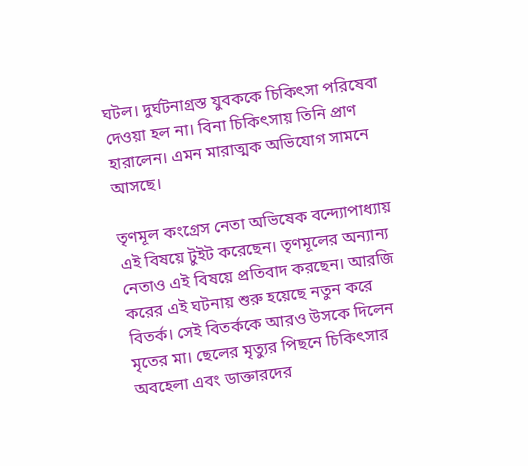ঘটল। দুর্ঘটনাগ্রস্ত যুবককে চিকিৎসা পরিষেবা দেওয়া হল না। বিনা চিকিৎসায় তিনি প্রাণ হারালেন। এমন মারাত্মক অভিযোগ সামনে আসছে।

তৃণমূল কংগ্রেস নেতা অভিষেক বন্দ্যোপাধ্যায় এই বিষয়ে টুইট করেছেন। তৃণমূলের অন্যান্য নেতাও এই বিষয়ে প্রতিবাদ করছেন। আরজি করের এই ঘটনায় শুরু হয়েছে নতুন করে বিতর্ক। সেই বিতর্ককে আরও উসকে দিলেন মৃতের মা। ছেলের মৃত্যুর পিছনে চিকিৎসার অবহেলা এবং ডাক্তারদের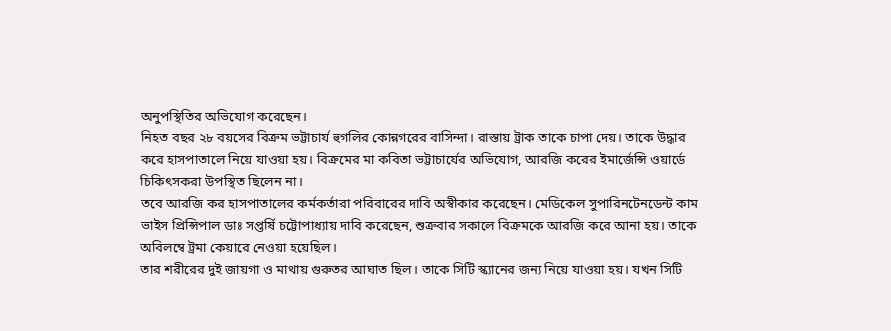অনুপস্থিতির অভিযোগ করেছেন।
নিহত বছর ২৮ বয়সের বিক্রম ভট্টাচার্য হুগলির কোন্নগরের বাসিন্দা। রাস্তায় ট্রাক তাকে চাপা দেয়। তাকে উদ্ধার করে হাসপাতালে নিয়ে যাওয়া হয়। বিক্রমের মা কবিতা ভট্টাচার্যের অভিযোগ, আরজি করের ইমার্জেন্সি ওয়ার্ডে চিকিৎসকরা উপস্থিত ছিলেন না।
তবে আরজি কর হাসপাতালের কর্মকর্তারা পরিবারের দাবি অস্বীকার করেছেন। মেডিকেল সুপারিনটেনডেন্ট কাম ভাইস প্রিন্সিপাল ডাঃ সপ্তর্ষি চট্টোপাধ্যায় দাবি করেছেন, শুক্রবার সকালে বিক্রমকে আরজি করে আনা হয়। তাকে অবিলম্বে ট্রমা কেয়ারে নেওয়া হয়েছিল।
তার শরীরের দুই জায়গা ও মাথায় গুরুতর আঘাত ছিল। তাকে সিটি স্ক্যানের জন্য নিয়ে যাওয়া হয়। যখন সিটি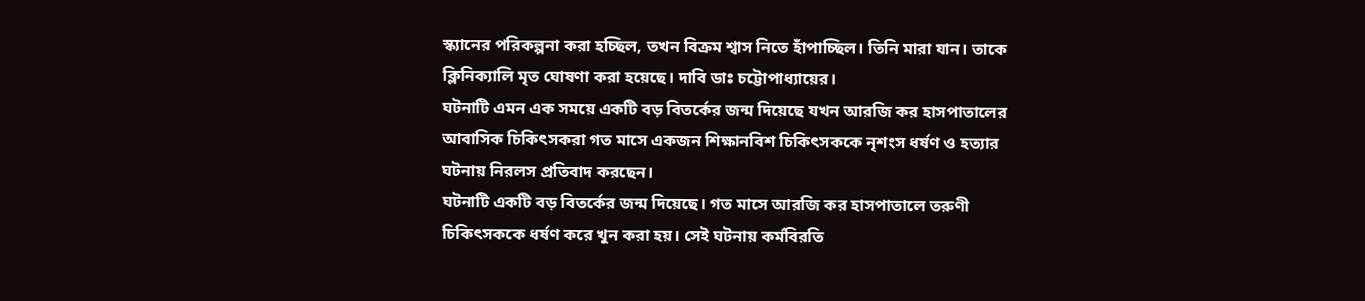স্ক্যানের পরিকল্পনা করা হচ্ছিল, তখন বিক্রম শ্বাস নিতে হাঁপাচ্ছিল। তিনি মারা যান। তাকে ক্লিনিক্যালি মৃত ঘোষণা করা হয়েছে। দাবি ডাঃ চট্টোপাধ্যায়ের।
ঘটনাটি এমন এক সময়ে একটি বড় বিতর্কের জন্ম দিয়েছে যখন আরজি কর হাসপাতালের আবাসিক চিকিৎসকরা গত মাসে একজন শিক্ষানবিশ চিকিৎসককে নৃশংস ধর্ষণ ও হত্যার ঘটনায় নিরলস প্রতিবাদ করছেন।
ঘটনাটি একটি বড় বিতর্কের জন্ম দিয়েছে। গত মাসে আরজি কর হাসপাতালে তরুণী চিকিৎসককে ধর্ষণ করে খুন করা হয়। সেই ঘটনায় কর্মবিরতি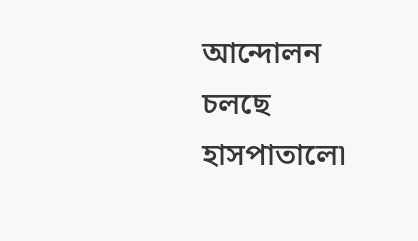আন্দোলন চলছে হাসপাতালে৷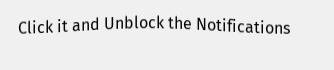Click it and Unblock the Notifications